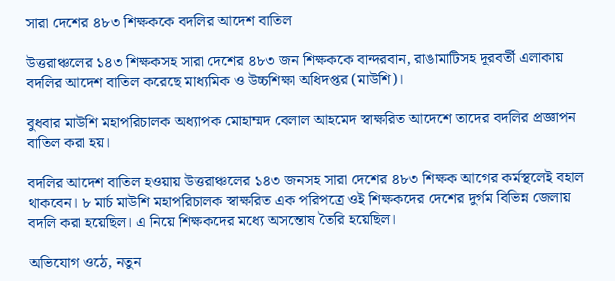সারা দেশের ৪৮৩ শিক্ষককে বদলির আদেশ বাতিল

উত্তরাঞ্চলের ১৪৩ শিক্ষকসহ সারা দেশের ৪৮৩ জন শিক্ষককে বান্দরবান, রাঙামাটিসহ দূরবর্তী এলাকায় বদলির আদেশ বাতিল করেছে মাধ্যমিক ও উচ্চশিক্ষা অধিদপ্তর (মাউশি)।

বুধবার মাউশি মহাপরিচালক অধ্যাপক মোহাম্মদ বেলাল আহমেদ স্বাক্ষরিত আদেশে তাদের বদলির প্রজ্ঞাপন বাতিল করা হয়।

বদলির আদেশ বাতিল হওয়ায় উত্তরাঞ্চলের ১৪৩ জনসহ সারা দেশের ৪৮৩ শিক্ষক আগের কর্মস্থলেই বহাল থাকবেন। ৮ মার্চ মাউশি মহাপরিচালক স্বাক্ষরিত এক পরিপত্রে ওই শিক্ষকদের দেশের দুর্গম বিভিন্ন জেলায় বদলি করা হয়েছিল। এ নিয়ে শিক্ষকদের মধ্যে অসন্তোষ তৈরি হয়েছিল।

অভিযোগ ওঠে, নতুন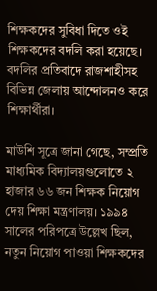শিক্ষকদের সুবিধা দিতে ওই শিক্ষকদের বদলি করা হয়েছে। বদলির প্রতিবাদে রাজশাহীসহ বিভিন্ন জেলায় আন্দোলনও করে শিক্ষার্থীরা।

মাউশি সূত্রে জানা গেছে, সম্প্রতি মাধ্যমিক বিদ্যালয়গুলোতে ২ হাজার ৬৬ জন শিক্ষক নিয়োগ দেয় শিক্ষা মন্ত্রণালয়। ১৯৯৪ সালের পরিপত্রে উল্লেখ ছিল, নতুন নিয়োগ পাওয়া শিক্ষকদের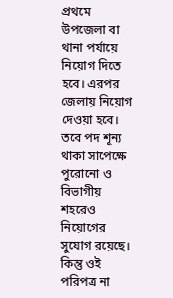প্রথমে উপজেলা বা থানা পর্যায়ে নিয়োগ দিতে হবে। এরপর জেলায় নিয়োগ দেওয়া হবে। তবে পদ শূন্য থাকা সাপেক্ষে পুরোনো ও বিভাগীয় শহরেও নিয়োগের সুযোগ রয়েছে। কিন্তু ওই পরিপত্র না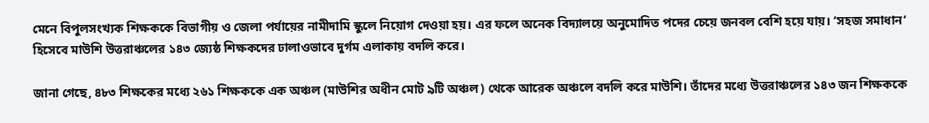মেনে বিপুলসংখ্যক শিক্ষককে বিভাগীয় ও জেলা পর্যায়ের নামীদামি স্কুলে নিয়োগ দেওয়া হয়। এর ফলে অনেক বিদ্যালয়ে অনুমোদিত পদের চেয়ে জনবল বেশি হয়ে যায়। ‘সহজ সমাধান’ হিসেবে মাউশি উত্তরাঞ্চলের ১৪৩ জ্যেষ্ঠ শিক্ষকদের ঢালাওভাবে দুর্গম এলাকায় বদলি করে।

জানা গেছে, ৪৮৩ শিক্ষকের মধ্যে ২৬১ শিক্ষককে এক অঞ্চল (মাউশির অধীন মোট ৯টি অঞ্চল) থেকে আরেক অঞ্চলে বদলি করে মাউশি। তাঁদের মধ্যে উত্তরাঞ্চলের ১৪৩ জন শিক্ষককে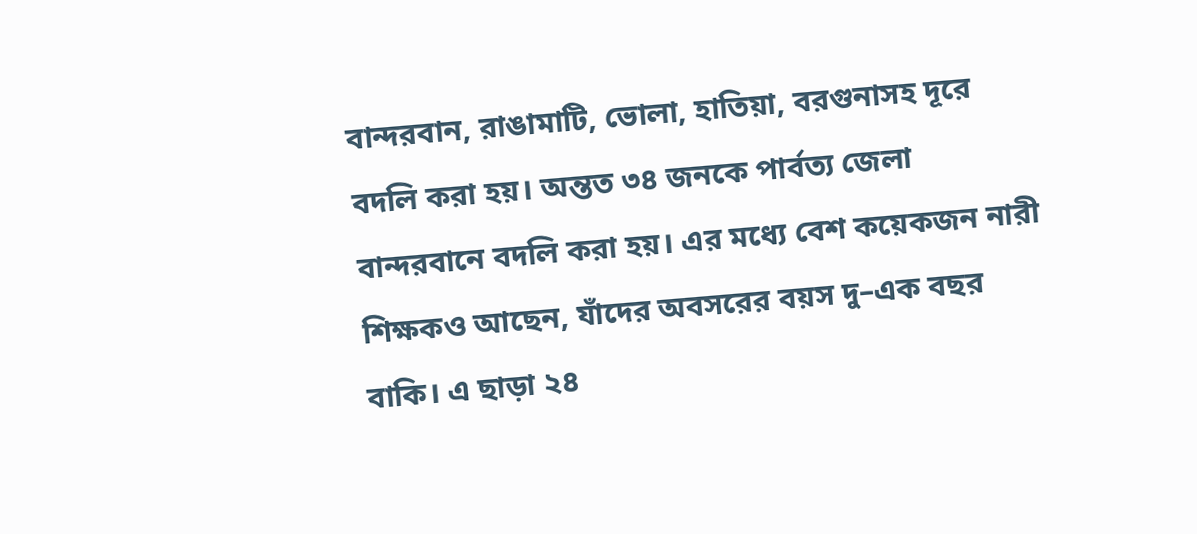বান্দরবান, রাঙামাটি, ভোলা, হাতিয়া, বরগুনাসহ দূরে বদলি করা হয়। অন্তত ৩৪ জনকে পার্বত্য জেলা বান্দরবানে বদলি করা হয়। এর মধ্যে বেশ কয়েকজন নারী শিক্ষকও আছেন, যাঁদের অবসরের বয়স দু–এক বছর বাকি। এ ছাড়া ২৪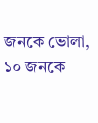জনকে ভোলা, ১০ জনকে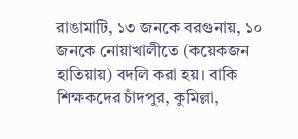রাঙামাটি, ১৩ জনকে বরগুনায়, ১০ জনকে নোয়াখালীতে (কয়েকজন হাতিয়ায়) বদলি করা হয়। বাকি শিক্ষকদের চাঁদপুর, কুমিল্লা,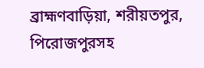ব্রাহ্মণবাড়িয়া, শরীয়তপুর, পিরোজপুরসহ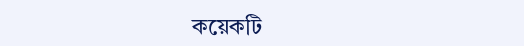কয়েকটি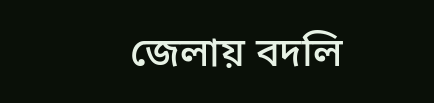জেলায় বদলি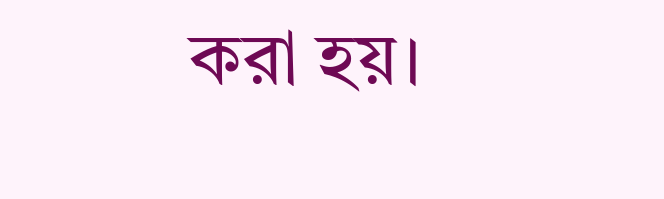করা হয়।